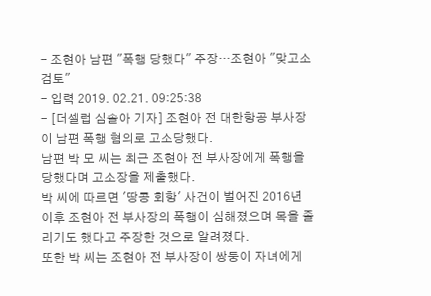- 조현아 남편 "폭행 당했다" 주장…조현아 "맞고소 검토"
- 입력 2019. 02.21. 09:25:38
- [더셀럽 심솔아 기자] 조현아 전 대한항공 부사장이 남편 폭행 혐의로 고소당했다.
남편 박 모 씨는 최근 조현아 전 부사장에게 폭행을 당했다며 고소장을 제출했다.
박 씨에 따르면 '땅콩 회항' 사건이 벌어진 2016년 이후 조현아 전 부사장의 폭행이 심해졌으며 목을 졸리기도 했다고 주장한 것으로 알려졌다.
또한 박 씨는 조현아 전 부사장이 쌍둥이 자녀에게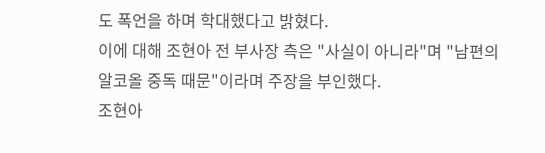도 폭언을 하며 학대했다고 밝혔다.
이에 대해 조현아 전 부사장 측은 "사실이 아니라"며 "남편의 알코올 중독 때문"이라며 주장을 부인했다.
조현아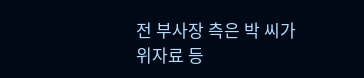전 부사장 측은 박 씨가 위자료 등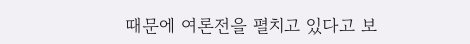때문에 여론전을 펼치고 있다고 보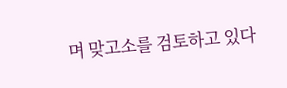며 맞고소를 검토하고 있다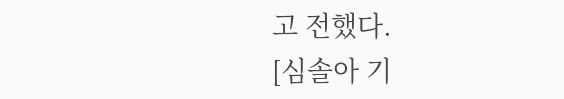고 전했다.
[심솔아 기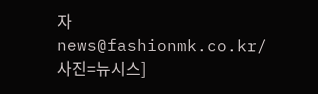자 news@fashionmk.co.kr/ 사진=뉴시스]